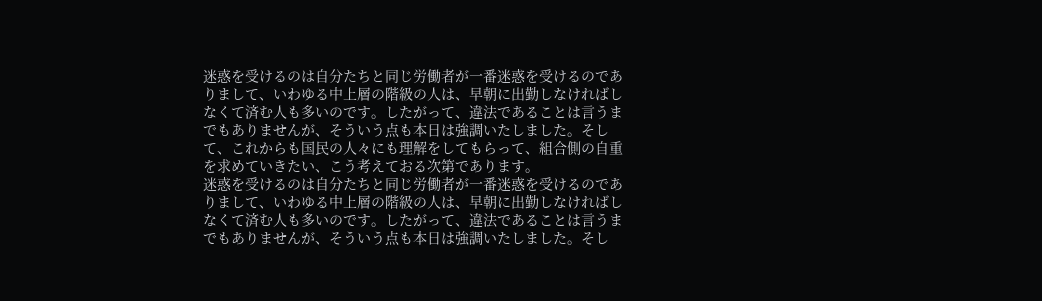迷惑を受けるのは自分たちと同じ労働者が一番迷惑を受けるのでありまして、いわゆる中上層の階級の人は、早朝に出勤しなければしなくて済む人も多いのです。したがって、違法であることは言うまでもありませんが、そういう点も本日は強調いたしました。そして、これからも国民の人々にも理解をしてもらって、組合側の自重を求めていきたい、こう考えておる次第であります。
迷惑を受けるのは自分たちと同じ労働者が一番迷惑を受けるのでありまして、いわゆる中上層の階級の人は、早朝に出勤しなければしなくて済む人も多いのです。したがって、違法であることは言うまでもありませんが、そういう点も本日は強調いたしました。そし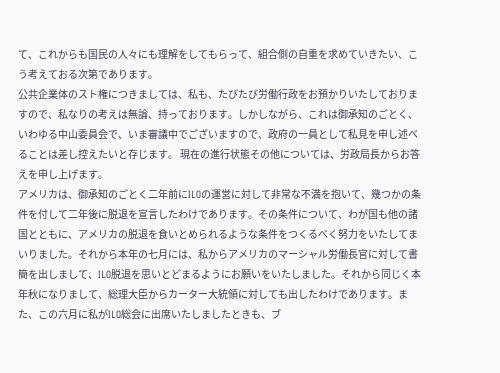て、これからも国民の人々にも理解をしてもらって、組合側の自重を求めていきたい、こう考えておる次第であります。
公共企業体のスト権につきましては、私も、たびたび労働行政をお預かりいたしておりますので、私なりの考えは無論、持っております。しかしながら、これは御承知のごとく、いわゆる中山委員会で、いま審議中でございますので、政府の一員として私見を申し述べることは差し控えたいと存じます。 現在の進行状態その他については、労政局長からお答えを申し上げます。
アメリカは、御承知のごとく二年前にILOの運営に対して非常な不満を抱いて、幾つかの条件を付して二年後に脱退を宣言したわけであります。その条件について、わが国も他の諸国とともに、アメリカの脱退を食いとめられるような条件をつくるべく努力をいたしてまいりました。それから本年の七月には、私からアメリカのマーシャル労働長官に対して書簡を出しまして、ILO脱退を思いとどまるようにお願いをいたしました。それから同じく本年秋になりまして、総理大臣からカーター大統領に対しても出したわけであります。また、この六月に私がILO総会に出席いたしましたときも、ブ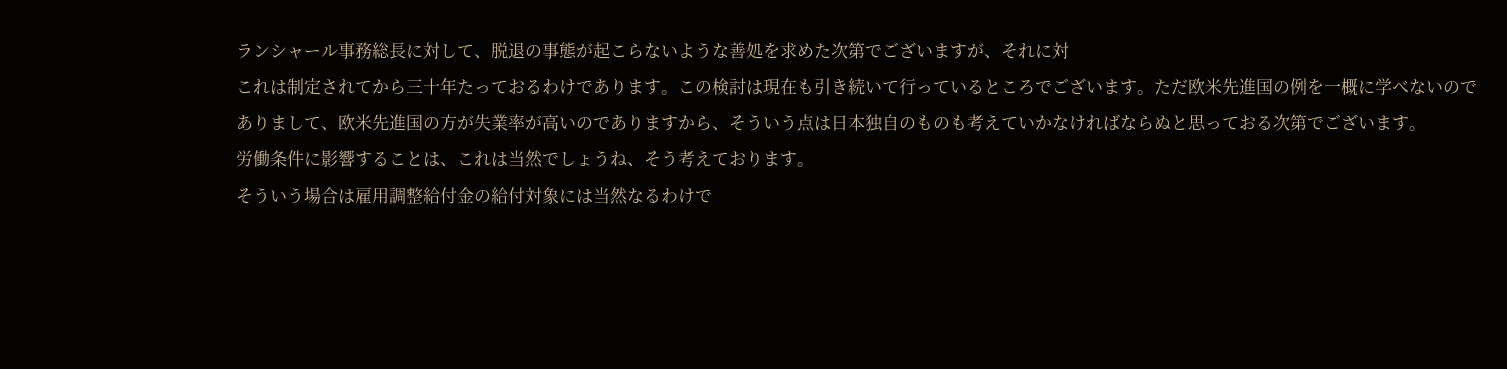ランシャール事務総長に対して、脱退の事態が起こらないような善処を求めた次第でございますが、それに対
これは制定されてから三十年たっておるわけであります。この検討は現在も引き続いて行っているところでございます。ただ欧米先進国の例を一概に学べないのでありまして、欧米先進国の方が失業率が高いのでありますから、そういう点は日本独自のものも考えていかなければならぬと思っておる次第でございます。
労働条件に影響することは、これは当然でしょうね、そう考えております。
そういう場合は雇用調整給付金の給付対象には当然なるわけで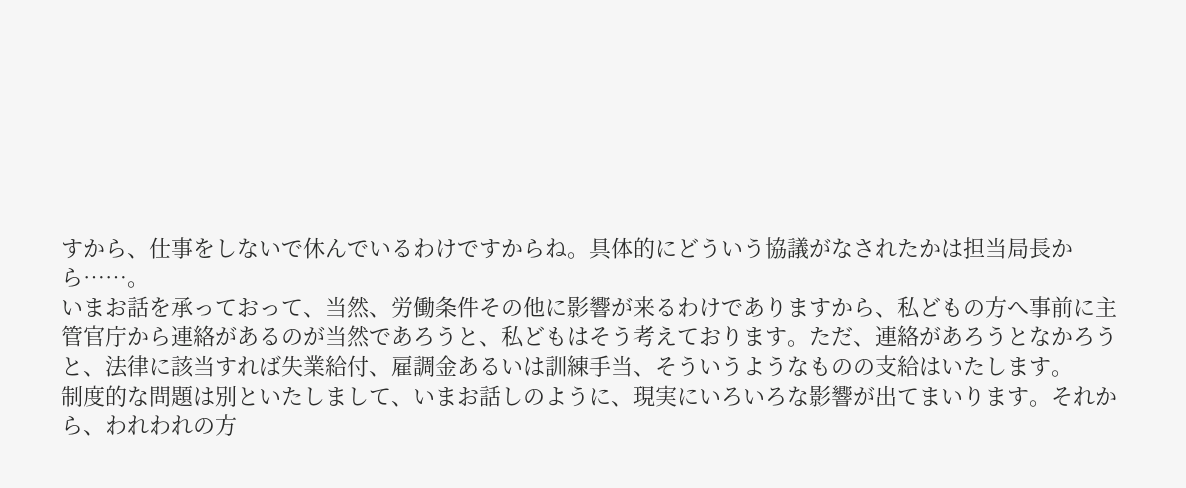すから、仕事をしないで休んでいるわけですからね。具体的にどういう協議がなされたかは担当局長から……。
いまお話を承っておって、当然、労働条件その他に影響が来るわけでありますから、私どもの方へ事前に主管官庁から連絡があるのが当然であろうと、私どもはそう考えております。ただ、連絡があろうとなかろうと、法律に該当すれば失業給付、雇調金あるいは訓練手当、そういうようなものの支給はいたします。
制度的な問題は別といたしまして、いまお話しのように、現実にいろいろな影響が出てまいります。それから、われわれの方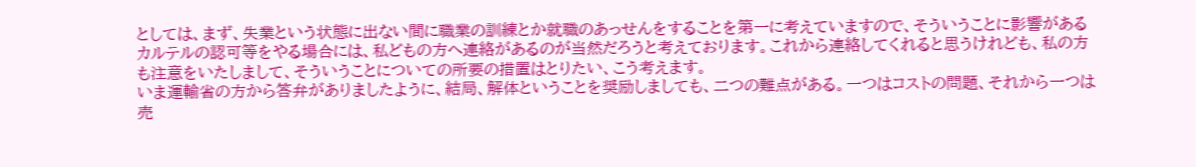としては、まず、失業という状態に出ない間に職業の訓練とか就職のあっせんをすることを第一に考えていますので、そういうことに影響があるカルテルの認可等をやる場合には、私どもの方へ連絡があるのが当然だろうと考えております。これから連絡してくれると思うけれども、私の方も注意をいたしまして、そういうことについての所要の措置はとりたい、こう考えます。
いま運輸省の方から答弁がありましたように、結局、解体ということを奨励しましても、二つの難点がある。一つはコストの問題、それから一つは売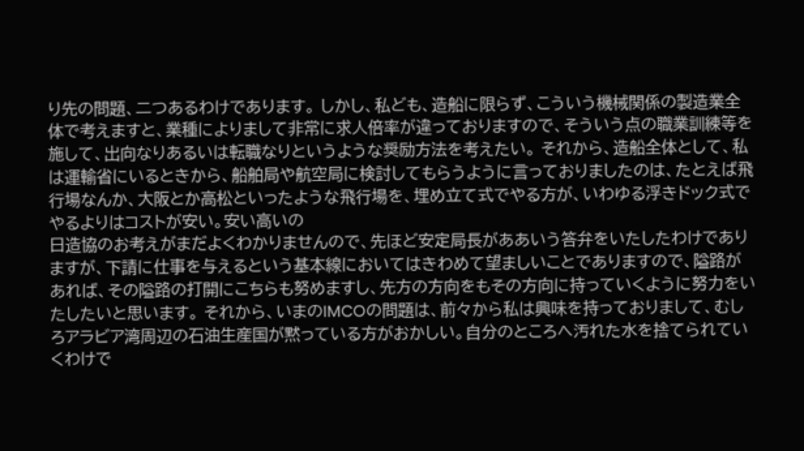り先の問題、二つあるわけであります。 しかし、私ども、造船に限らず、こういう機械関係の製造業全体で考えますと、業種によりまして非常に求人倍率が違っておりますので、そういう点の職業訓練等を施して、出向なりあるいは転職なりというような奨励方法を考えたい。 それから、造船全体として、私は運輸省にいるときから、船舶局や航空局に検討してもらうように言っておりましたのは、たとえば飛行場なんか、大阪とか高松といったような飛行場を、埋め立て式でやる方が、いわゆる浮きドック式でやるよりはコストが安い。安い高いの
日造協のお考えがまだよくわかりませんので、先ほど安定局長がああいう答弁をいたしたわけでありますが、下請に仕事を与えるという基本線においてはきわめて望ましいことでありますので、隘路があれば、その隘路の打開にこちらも努めますし、先方の方向をもその方向に持っていくように努力をいたしたいと思います。 それから、いまのIMCOの問題は、前々から私は興味を持っておりまして、むしろアラビア湾周辺の石油生産国が黙っている方がおかしい。自分のところへ汚れた水を捨てられていくわけで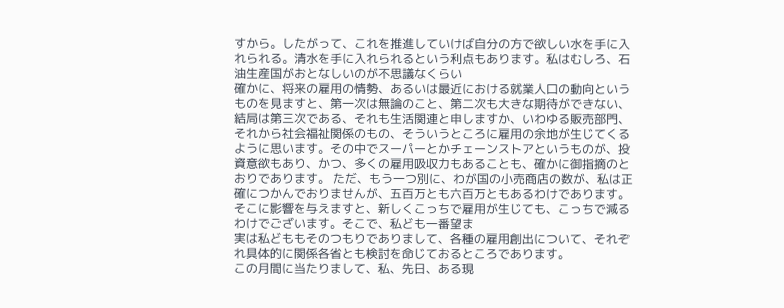すから。したがって、これを推進していけば自分の方で欲しい水を手に入れられる。清水を手に入れられるという利点もあります。私はむしろ、石油生産国がおとなしいのが不思議なくらい
確かに、将来の雇用の情勢、あるいは最近における就業人口の動向というものを見ますと、第一次は無論のこと、第二次も大きな期待ができない、結局は第三次である、それも生活関連と申しますか、いわゆる販売部門、それから社会福祉関係のもの、そういうところに雇用の余地が生じてくるように思います。その中でスーパーとかチェーンストアというものが、投資意欲もあり、かつ、多くの雇用吸収力もあることも、確かに御指摘のとおりであります。 ただ、もう一つ別に、わが国の小売商店の数が、私は正確につかんでおりませんが、五百万とも六百万ともあるわけであります。そこに影響を与えますと、新しくこっちで雇用が生じても、こっちで減るわけでございます。そこで、私ども一番望ま
実は私どももそのつもりでありまして、各種の雇用創出について、それぞれ具体的に関係各省とも検討を命じておるところであります。
この月間に当たりまして、私、先日、ある現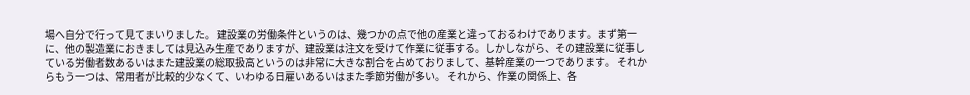場へ自分で行って見てまいりました。 建設業の労働条件というのは、幾つかの点で他の産業と違っておるわけであります。まず第一に、他の製造業におきましては見込み生産でありますが、建設業は注文を受けて作業に従事する。しかしながら、その建設業に従事している労働者数あるいはまた建設業の総取扱高というのは非常に大きな割合を占めておりまして、基幹産業の一つであります。 それからもう一つは、常用者が比較的少なくて、いわゆる日雇いあるいはまた季節労働が多い。 それから、作業の関係上、各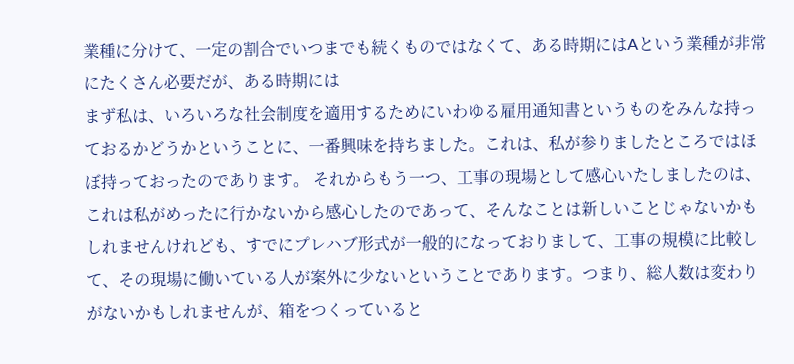業種に分けて、一定の割合でいつまでも続くものではなくて、ある時期にはAという業種が非常にたくさん必要だが、ある時期には
まず私は、いろいろな社会制度を適用するためにいわゆる雇用通知書というものをみんな持っておるかどうかということに、一番興味を持ちました。これは、私が参りましたところではほぼ持っておったのであります。 それからもう一つ、工事の現場として感心いたしましたのは、これは私がめったに行かないから感心したのであって、そんなことは新しいことじゃないかもしれませんけれども、すでにプレハブ形式が一般的になっておりまして、工事の規模に比較して、その現場に働いている人が案外に少ないということであります。つまり、総人数は変わりがないかもしれませんが、箱をつくっていると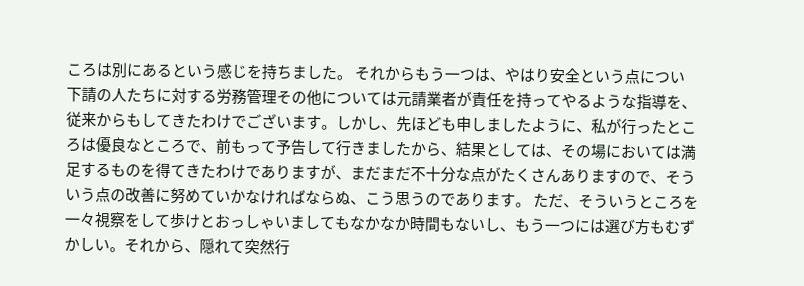ころは別にあるという感じを持ちました。 それからもう一つは、やはり安全という点につい
下請の人たちに対する労務管理その他については元請業者が責任を持ってやるような指導を、従来からもしてきたわけでございます。しかし、先ほども申しましたように、私が行ったところは優良なところで、前もって予告して行きましたから、結果としては、その場においては満足するものを得てきたわけでありますが、まだまだ不十分な点がたくさんありますので、そういう点の改善に努めていかなければならぬ、こう思うのであります。 ただ、そういうところを一々視察をして歩けとおっしゃいましてもなかなか時間もないし、もう一つには選び方もむずかしい。それから、隠れて突然行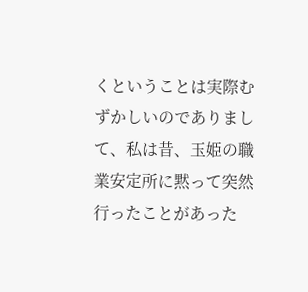くということは実際むずかしいのでありまして、私は昔、玉姫の職業安定所に黙って突然行ったことがあった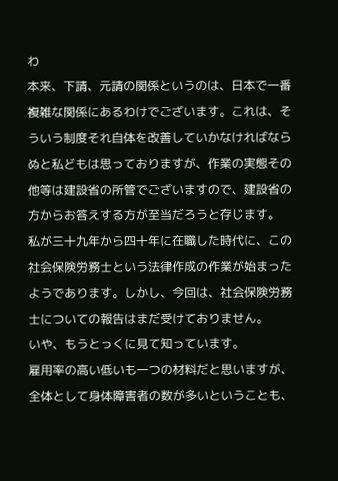わ
本来、下請、元請の関係というのは、日本で一番複雑な関係にあるわけでございます。これは、そういう制度それ自体を改善していかなければならぬと私どもは思っておりますが、作業の実態その他等は建設省の所管でございますので、建設省の方からお答えする方が至当だろうと存じます。
私が三十九年から四十年に在職した時代に、この社会保険労務士という法律作成の作業が始まったようであります。しかし、今回は、社会保険労務士についての報告はまだ受けておりません。
いや、もうとっくに見て知っています。
雇用率の高い低いも一つの材料だと思いますが、全体として身体障害者の数が多いということも、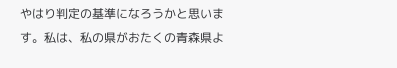やはり判定の基準になろうかと思います。私は、私の県がおたくの青森県よ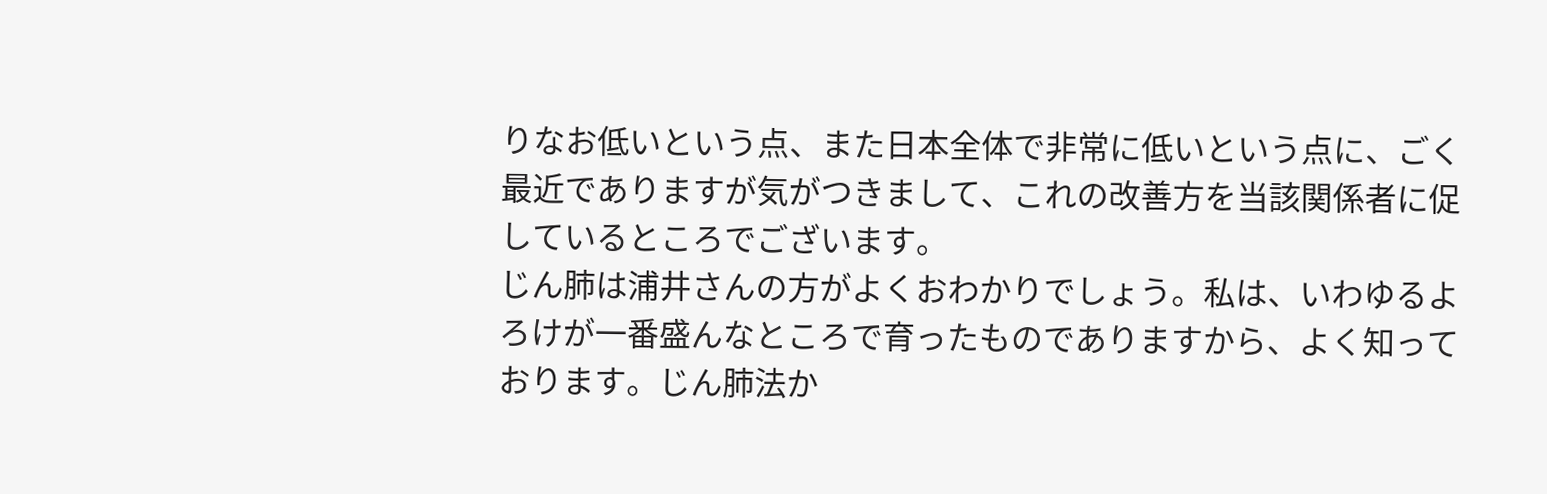りなお低いという点、また日本全体で非常に低いという点に、ごく最近でありますが気がつきまして、これの改善方を当該関係者に促しているところでございます。
じん肺は浦井さんの方がよくおわかりでしょう。私は、いわゆるよろけが一番盛んなところで育ったものでありますから、よく知っております。じん肺法か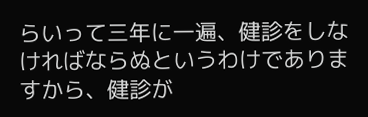らいって三年に一遍、健診をしなければならぬというわけでありますから、健診が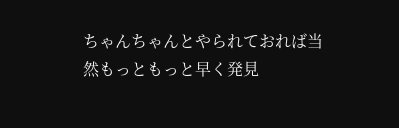ちゃんちゃんとやられておれば当然もっともっと早く発見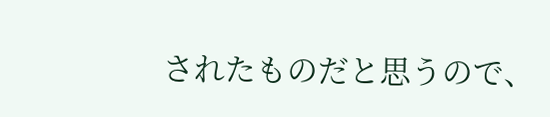されたものだと思うので、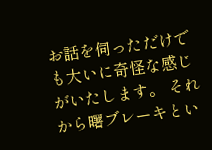お話を伺っただけでも大いに奇怪な感じがいたします。 それから曙ブレーキとい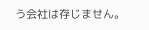う会社は存じません。